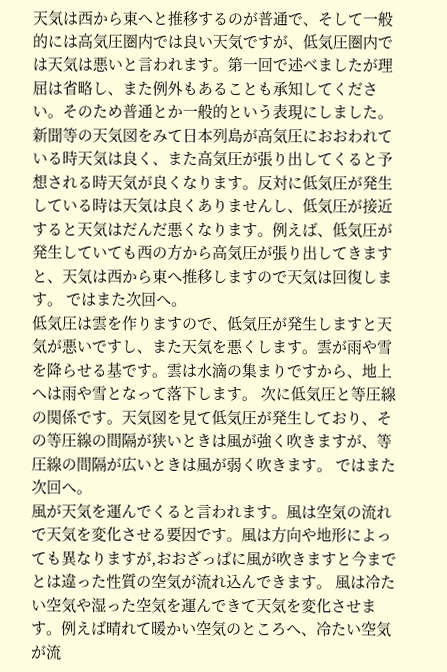天気は西から東へと推移するのが普通で、そして一般的には高気圧圏内では良い天気ですが、低気圧圏内では天気は悪いと言われます。第一回で述べましたが理屈は省略し、また例外もあることも承知してください。そのため普通とか一般的という表現にしました。 新聞等の天気図をみて日本列島が高気圧におおわれている時天気は良く、また高気圧が張り出してくると予想される時天気が良くなります。反対に低気圧が発生している時は天気は良くありませんし、低気圧が接近すると天気はだんだ悪くなります。例えば、低気圧が発生していても西の方から高気圧が張り出してきますと、天気は西から東へ推移しますので天気は回復します。 ではまた次回へ。
低気圧は雲を作りますので、低気圧が発生しますと天気が悪いですし、また天気を悪くします。雲が雨や雪を降らせる基です。雲は水滴の集まりですから、地上へは雨や雪となって落下します。 次に低気圧と等圧線の関係です。天気図を見て低気圧が発生しており、その等圧線の間隔が狭いときは風が強く吹きますが、等圧線の間隔が広いときは風が弱く吹きます。 ではまた次回へ。
風が天気を運んでくると言われます。風は空気の流れで天気を変化させる要因です。風は方向や地形によっても異なりますが,おおざっぱに風が吹きますと今までとは違った性質の空気が流れ込んできます。 風は冷たい空気や湿った空気を運んできて天気を変化させます。例えば晴れて暖かい空気のところへ、冷たい空気が流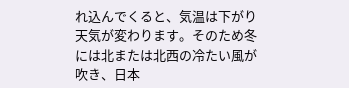れ込んでくると、気温は下がり天気が変わります。そのため冬には北または北西の冷たい風が吹き、日本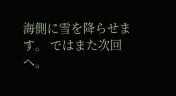海側に雪を降らせます。 ではまた次回へ。